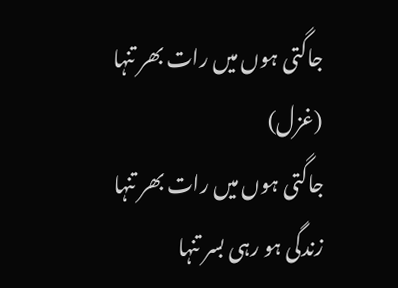جاگتی ہوں میں رات بھر تنہا (غزل)
جاگتی ہوں میں رات بھر تنہا
زندگی ہو رہی بسر تنہا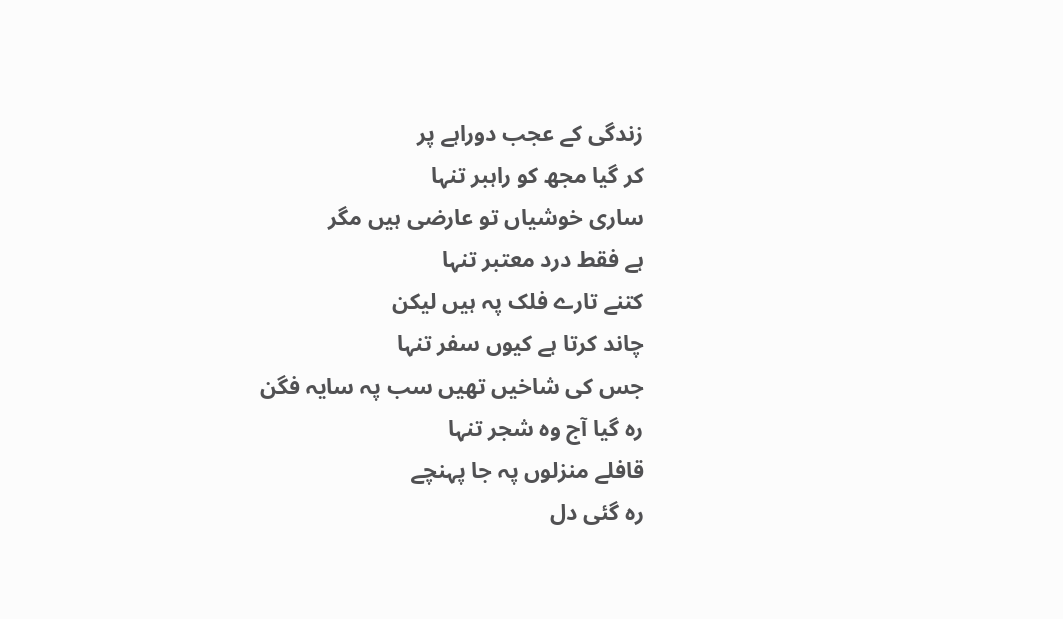زندگی کے عجب دوراہے پر
کر گیا مجھ کو راہبر تنہا
ساری خوشیاں تو عارضی ہیں مگر
ہے فقط درد معتبر تنہا
کتنے تارے فلک پہ ہیں لیکن
چاند کرتا ہے کیوں سفر تنہا
جس کی شاخیں تھیں سب پہ سایہ فگن
رہ گیا آج وہ شجر تنہا
قافلے منزلوں پہ جا پہنچے
رہ گئی دل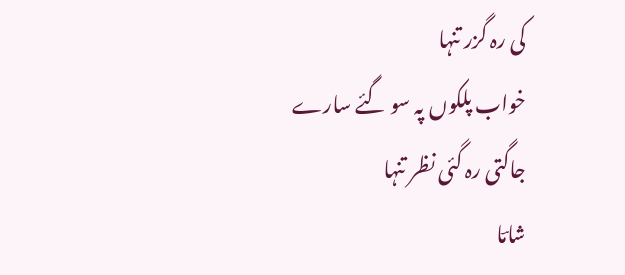کی رہ گزر تنہا
خواب پلکوں پہ سو گئے سارے
جاگتی رہ گئی نظر تنہا
شامؔا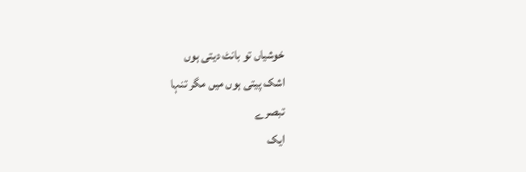خوشیاں تو بانٹ دیتی ہوں
اشک پیتی ہوں میں مگر تنہا
تبصرے
ایک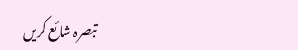تبصرہ شائع کریں